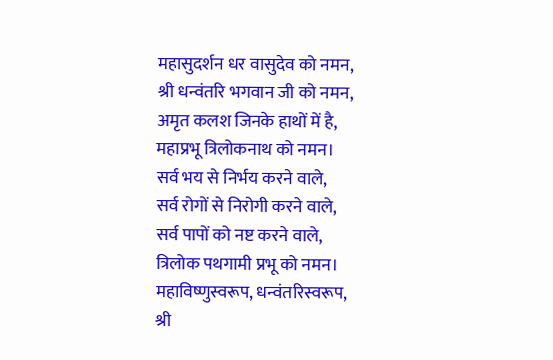महासुदर्शन धर वासुदेव को नमन,
श्री धन्वंतरि भगवान जी को नमन,
अमृत कलश जिनके हाथों में है,
महाप्रभू त्रिलोकनाथ को नमन।
सर्व भय से निर्भय करने वाले,
सर्व रोगों से निरोगी करने वाले,
सर्व पापों को नष्ट करने वाले,
त्रिलोक पथगामी प्रभू को नमन।
महाविष्णुस्वरूप, धन्वंतरिस्वरूप,
श्री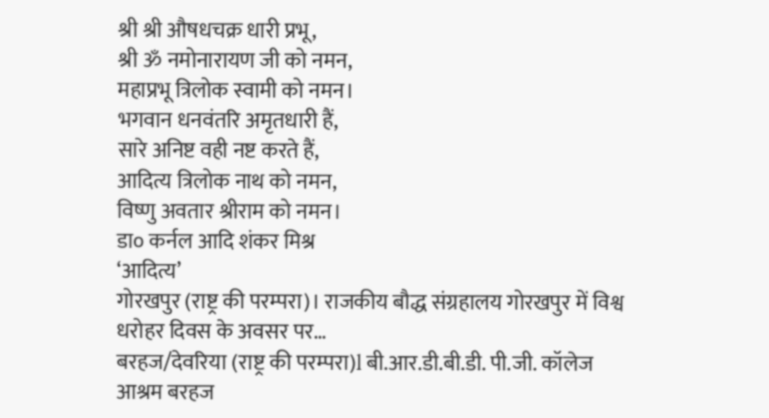श्री श्री औषधचक्र धारी प्रभू,
श्री ॐ नमोनारायण जी को नमन,
महाप्रभू त्रिलोक स्वामी को नमन।
भगवान धनवंतरि अमृतधारी हैं,
सारे अनिष्ट वही नष्ट करते हैं,
आदित्य त्रिलोक नाथ को नमन,
विष्णु अवतार श्रीराम को नमन।
डा० कर्नल आदि शंकर मिश्र
‘आदित्य’
गोरखपुर (राष्ट्र की परम्परा)। राजकीय बौद्ध संग्रहालय गोरखपुर में विश्व धरोहर दिवस के अवसर पर…
बरहज/देवरिया (राष्ट्र की परम्परा)l बी.आर.डी.बी.डी. पी.जी. कॉलेज आश्रम बरहज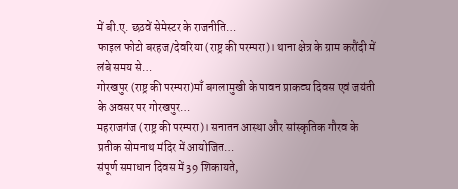में बी.ए. छठवें सेमेस्टर के राजनीति…
फाइल फोटो बरहज/देवरिया (राष्ट्र की परम्परा)। थाना क्षेत्र के ग्राम करौंदी में लंबे समय से…
गोरखपुर (राष्ट्र की परम्परा)माँ बगलामुखी के पावन प्राकट्य दिवस एवं जयंती के अवसर पर गोरखपुर…
महराजगंज (राष्ट्र की परम्परा)। सनातन आस्था और सांस्कृतिक गौरव के प्रतीक सोमनाथ मंदिर में आयोजित…
संपूर्ण समाधान दिवस में 39 शिकायते,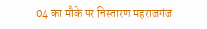04 का मौके पर निस्तारण महराजगंज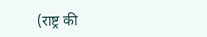(राष्ट्र की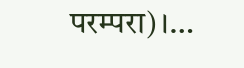परम्परा)।…